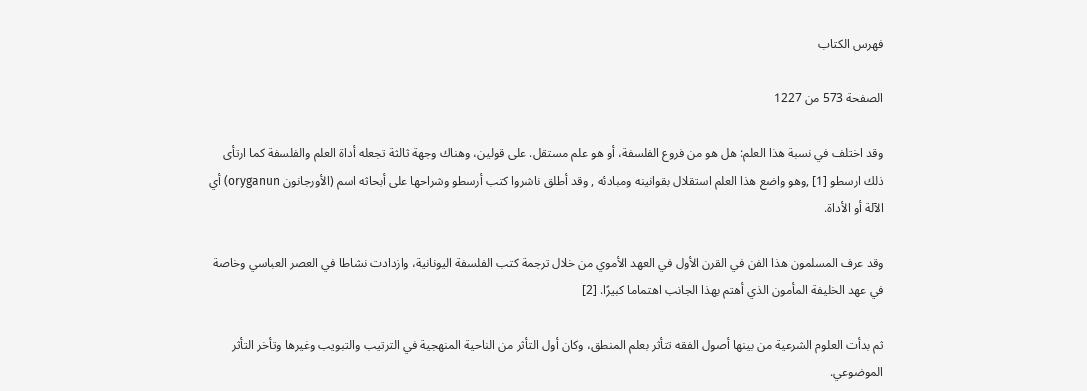فهرس الكتاب

الصفحة 573 من 1227

وقد اختلف في نسبة هذا العلم: هل هو من فروع الفلسفة، أو هو علم مستقل. على قولين، وهناك وجهة ثالثة تجعله أداة العلم والفلسفة كما ارتأى ذلك ارسطو [1] ,وهو واضع هذا العلم استقلال بقوانينه ومبادئه , وقد أطلق ناشروا كتب أرسطو وشراحها على أبحاثه اسم (الأورجانون oryganun) أي الآلة أو الأداة.

وقد عرف المسلمون هذا الفن في القرن الأول في العهد الأموي من خلال ترجمة كتب الفلسفة اليونانية، وازدادت نشاطا في العصر العباسي وخاصة في عهد الخليفة المأمون الذي أهتم بهذا الجانب اهتماما كبيرًا. [2]

ثم بدأت العلوم الشرعية من بينها أصول الفقه تتأثر بعلم المنطق، وكان أول التأثر من الناحية المنهجية في الترتيب والتبويب وغيرها وتأخر التأثر الموضوعي.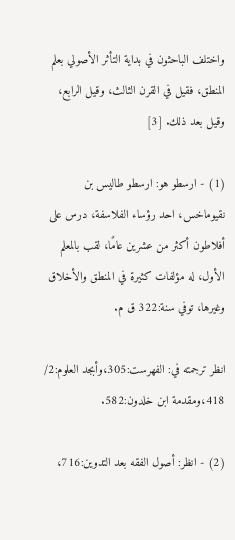واختلف الباحثون في بداية التأثر الأصولي بعلم المنطق، فقيل في القرن الثالث، وقيل الرابع، وقيل بعد ذلك. [3]

(1) - ارسطو هو: ارسطو طاليس بن نقيوماخس، احد رؤساء الفلاسفة، درس على أفلاطون أكثر من عشرين عامًا، لقب بالمعلم الأول، له مؤلفات كثيرة في المنطق والأخلاق وغيرها، توفي سنة:322 ق م.

انظر ترجمته في: الفهرست:305،وأبجد العلوم:2/ 418،ومقدمة ابن خلدون:582.

(2) - انظر: أصول الفقه بعد التدوين:716،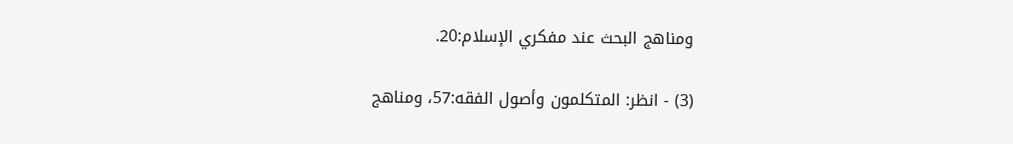ومناهج البحث عند مفكري الإسلام:20.

(3) - انظر: المتكلمون وأصول الفقه:57، ومناهج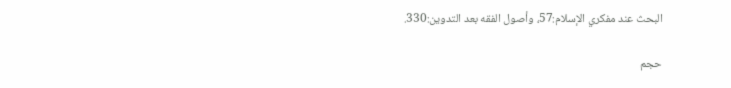البحث عند مفكري الإسلام:57، وأصول الفقه بعد التدوين:330.

حجم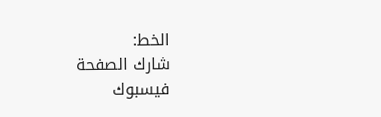الخط:
شارك الصفحة
فيسبوك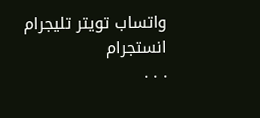واتساب تويتر تليجرام انستجرام
. . .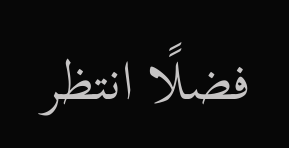فضلًا انتظر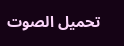تحميل الصوت